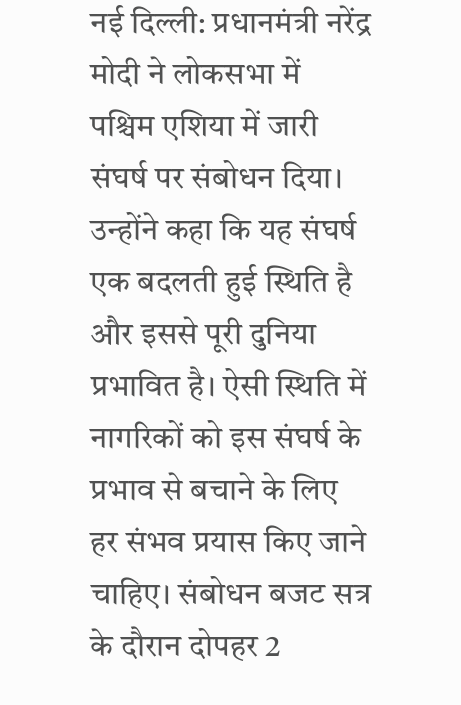नई दिल्ली: प्रधानमंत्री नरेंद्र मोदी ने लोकसभा में पश्चिम एशिया में जारी संघर्ष पर संबोधन दिया। उन्होंने कहा कि यह संघर्ष एक बदलती हुई स्थिति है और इससे पूरी दुनिया प्रभावित है। ऐसी स्थिति में नागरिकों को इस संघर्ष के प्रभाव से बचाने के लिए हर संभव प्रयास किए जाने चाहिए। संबोधन बजट सत्र के दौरान दोपहर 2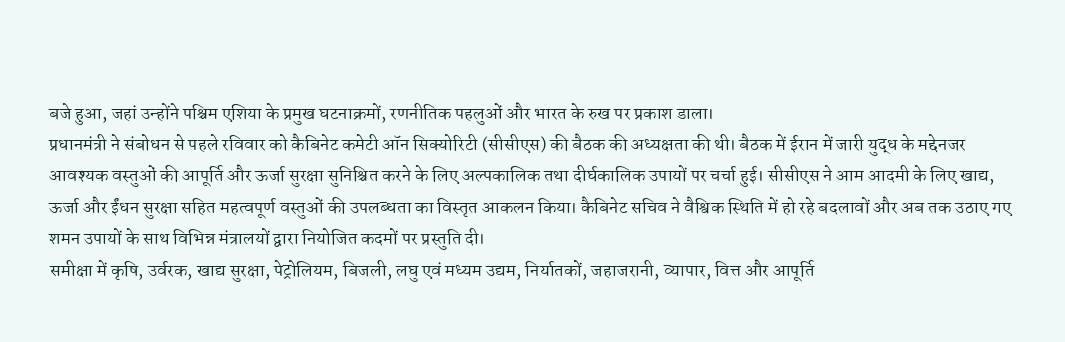बजे हुआ, जहां उन्होंने पश्चिम एशिया के प्रमुख घटनाक्रमों, रणनीतिक पहलुओं और भारत के रुख पर प्रकाश डाला।
प्रधानमंत्री ने संबोधन से पहले रविवार को कैबिनेट कमेटी ऑन सिक्योरिटी (सीसीएस) की बैठक की अध्यक्षता की थी। बैठक में ईरान में जारी युद्ध के मद्देनजर आवश्यक वस्तुओं की आपूर्ति और ऊर्जा सुरक्षा सुनिश्चित करने के लिए अल्पकालिक तथा दीर्घकालिक उपायों पर चर्चा हुई। सीसीएस ने आम आदमी के लिए खाद्य, ऊर्जा और ईंधन सुरक्षा सहित महत्वपूर्ण वस्तुओं की उपलब्धता का विस्तृत आकलन किया। कैबिनेट सचिव ने वैश्विक स्थिति में हो रहे बदलावों और अब तक उठाए गए शमन उपायों के साथ विभिन्न मंत्रालयों द्वारा नियोजित कदमों पर प्रस्तुति दी।
समीक्षा में कृषि, उर्वरक, खाद्य सुरक्षा, पेट्रोलियम, बिजली, लघु एवं मध्यम उद्यम, निर्यातकों, जहाजरानी, व्यापार, वित्त और आपूर्ति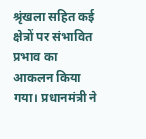श्रृंखला सहित कई क्षेत्रों पर संभावित प्रभाव का आकलन किया गया। प्रधानमंत्री ने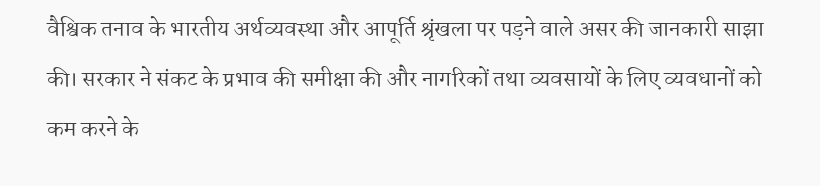वैश्विक तनाव के भारतीय अर्थव्यवस्था और आपूर्ति श्रृंखला पर पड़ने वाले असर की जानकारी साझा की। सरकार ने संकट के प्रभाव की समीक्षा की और नागरिकों तथा व्यवसायों के लिए व्यवधानों को कम करने के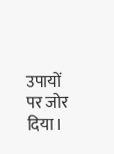उपायों पर जोर दिया।